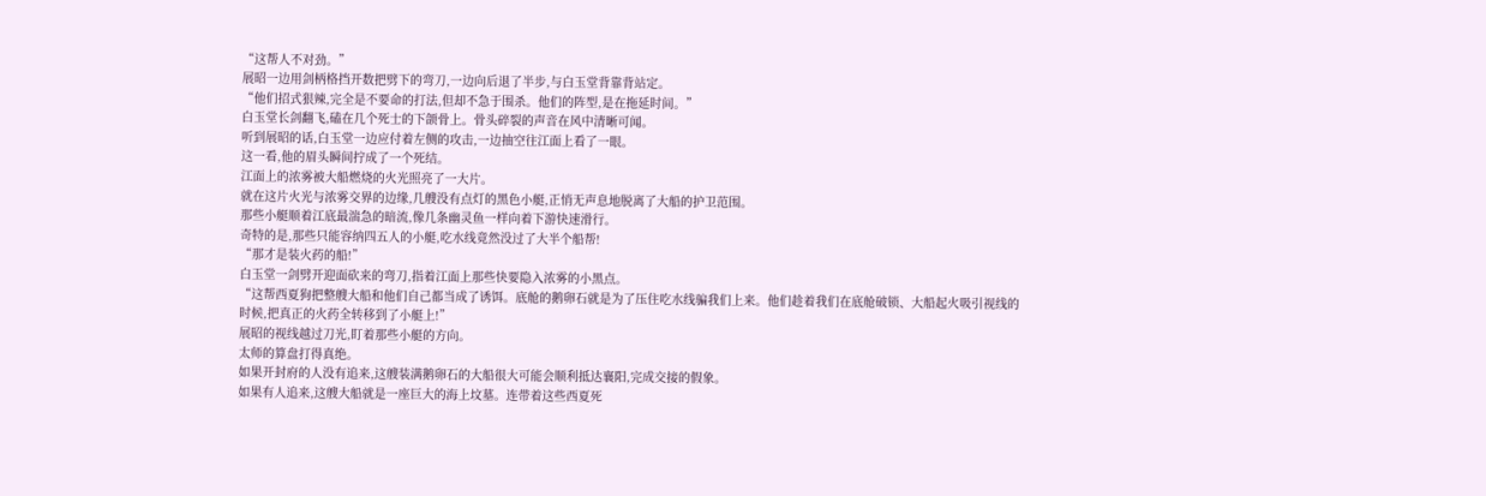“这帮人不对劲。”
展昭一边用剑柄格挡开数把劈下的弯刀,一边向后退了半步,与白玉堂背靠背站定。
“他们招式狠辣,完全是不要命的打法,但却不急于围杀。他们的阵型,是在拖延时间。”
白玉堂长剑翻飞,磕在几个死士的下颌骨上。骨头碎裂的声音在风中清晰可闻。
听到展昭的话,白玉堂一边应付着左侧的攻击,一边抽空往江面上看了一眼。
这一看,他的眉头瞬间拧成了一个死结。
江面上的浓雾被大船燃烧的火光照亮了一大片。
就在这片火光与浓雾交界的边缘,几艘没有点灯的黑色小艇,正悄无声息地脱离了大船的护卫范围。
那些小艇顺着江底最湍急的暗流,像几条幽灵鱼一样向着下游快速滑行。
奇特的是,那些只能容纳四五人的小艇,吃水线竟然没过了大半个船帮!
“那才是装火药的船!”
白玉堂一剑劈开迎面砍来的弯刀,指着江面上那些快要隐入浓雾的小黑点。
“这帮西夏狗把整艘大船和他们自己都当成了诱饵。底舱的鹅卵石就是为了压住吃水线骗我们上来。他们趁着我们在底舱破锁、大船起火吸引视线的时候,把真正的火药全转移到了小艇上!”
展昭的视线越过刀光,盯着那些小艇的方向。
太师的算盘打得真绝。
如果开封府的人没有追来,这艘装满鹅卵石的大船很大可能会顺利抵达襄阳,完成交接的假象。
如果有人追来,这艘大船就是一座巨大的海上坟墓。连带着这些西夏死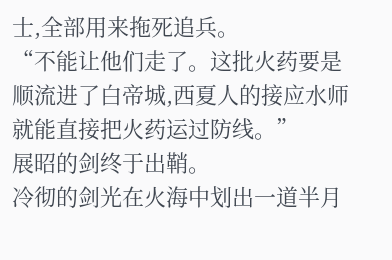士,全部用来拖死追兵。
“不能让他们走了。这批火药要是顺流进了白帝城,西夏人的接应水师就能直接把火药运过防线。”
展昭的剑终于出鞘。
冷彻的剑光在火海中划出一道半月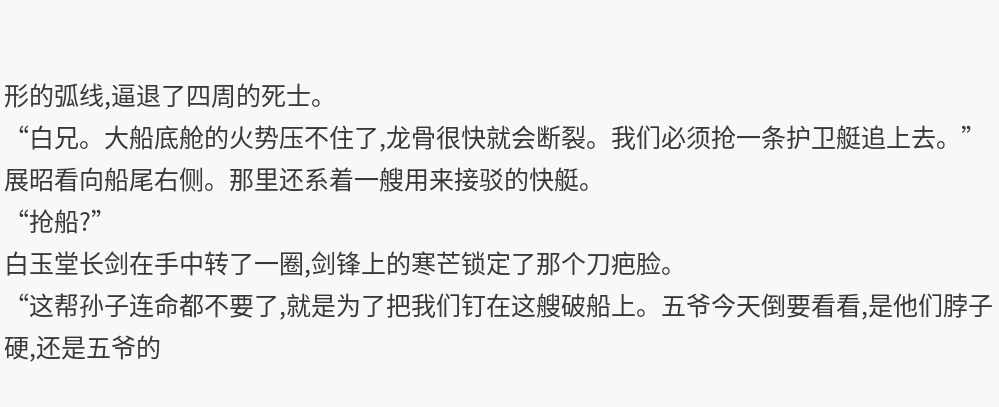形的弧线,逼退了四周的死士。
“白兄。大船底舱的火势压不住了,龙骨很快就会断裂。我们必须抢一条护卫艇追上去。”
展昭看向船尾右侧。那里还系着一艘用来接驳的快艇。
“抢船?”
白玉堂长剑在手中转了一圈,剑锋上的寒芒锁定了那个刀疤脸。
“这帮孙子连命都不要了,就是为了把我们钉在这艘破船上。五爷今天倒要看看,是他们脖子硬,还是五爷的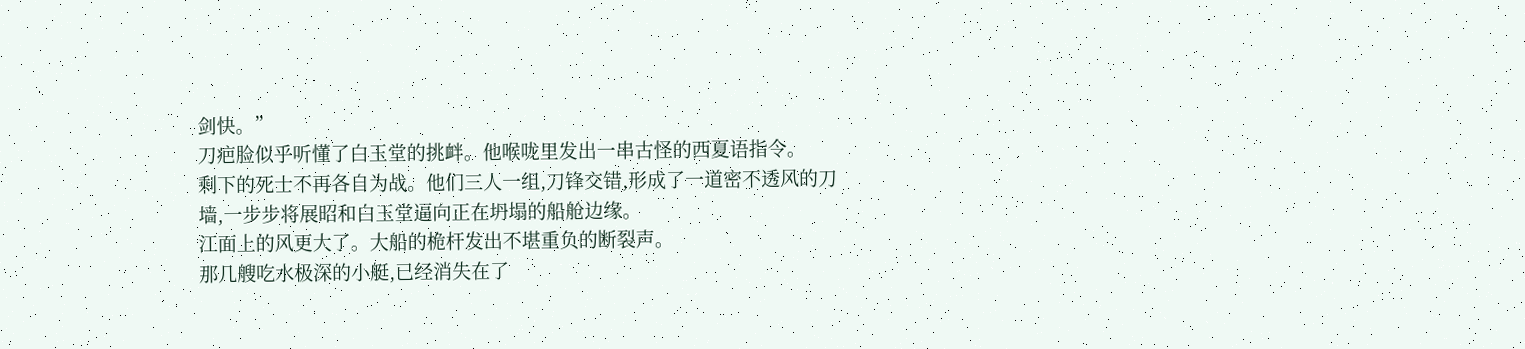剑快。”
刀疤脸似乎听懂了白玉堂的挑衅。他喉咙里发出一串古怪的西夏语指令。
剩下的死士不再各自为战。他们三人一组,刀锋交错,形成了一道密不透风的刀墙,一步步将展昭和白玉堂逼向正在坍塌的船舱边缘。
江面上的风更大了。大船的桅杆发出不堪重负的断裂声。
那几艘吃水极深的小艇,已经消失在了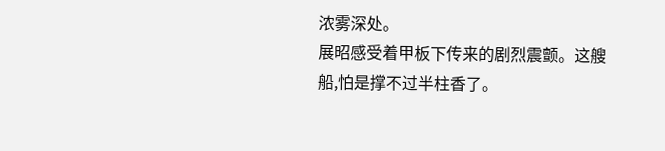浓雾深处。
展昭感受着甲板下传来的剧烈震颤。这艘船,怕是撑不过半柱香了。